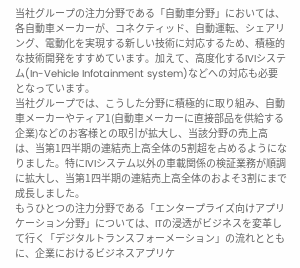当社グループの注力分野である「自動車分野」においては、各自動車メーカーが、コネクティッド、自動運転、シェアリング、電動化を実現する新しい技術に対応するため、積極的な技術開発をすすめています。加えて、高度化するIVIシステム(In-Vehicle Infotainment system)などへの対応も必要となっています。
当社グループでは、こうした分野に積極的に取り組み、自動車メーカーやティア1(自動車メーカーに直接部品を供給する企業)などのお客様との取引が拡大し、当該分野の売上高は、当第1四半期の連結売上高全体の5割超を占めるようになりました。特にIVIシステム以外の車載関係の検証業務が順調に拡大し、当第1四半期の連結売上高全体のおよそ3割にまで成長しました。
もうひとつの注力分野である「エンタープライズ向けアプリケーション分野」については、ITの浸透がビジネスを変革して行く「デジタルトランスフォーメーション」の流れとともに、企業におけるビジネスアプリケ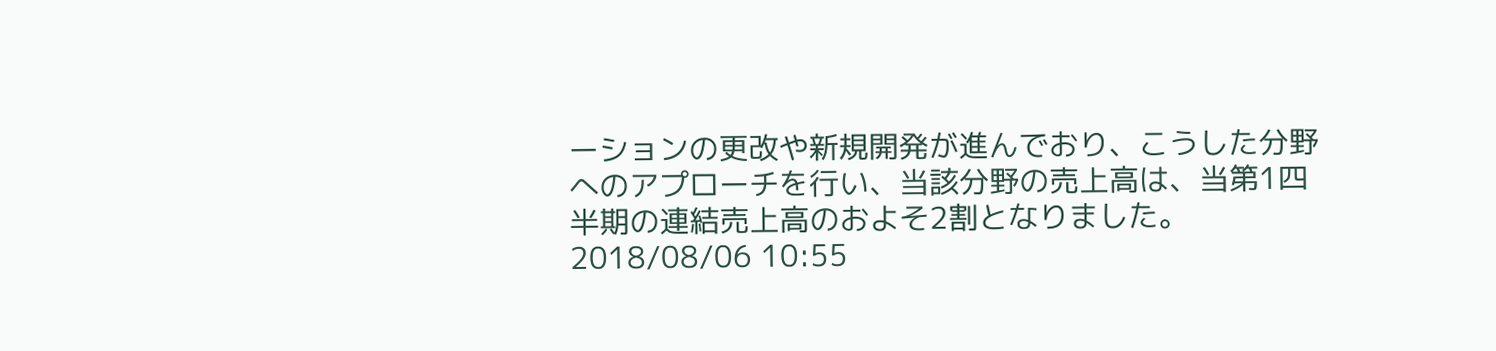ーションの更改や新規開発が進んでおり、こうした分野へのアプローチを行い、当該分野の売上高は、当第1四半期の連結売上高のおよそ2割となりました。
2018/08/06 10:55